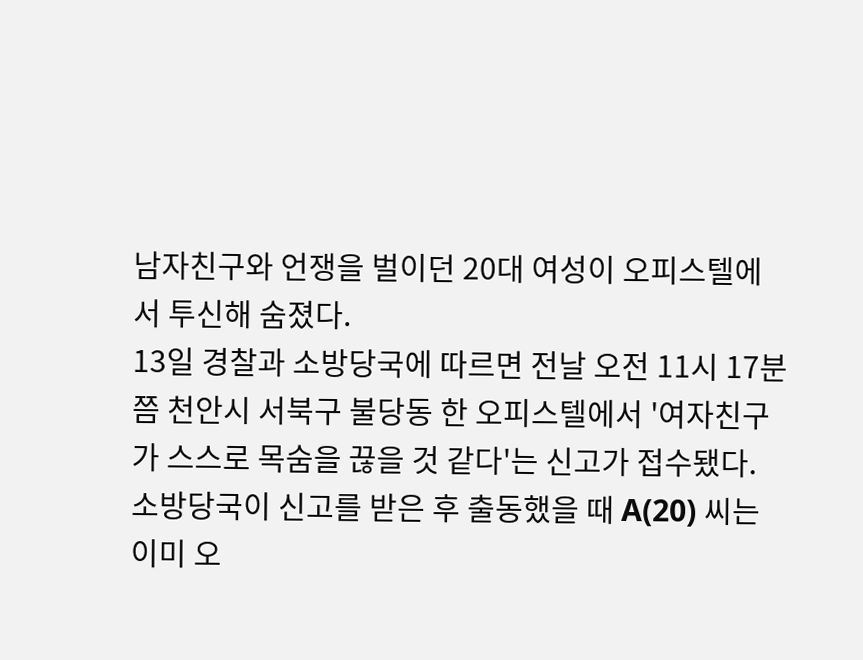남자친구와 언쟁을 벌이던 20대 여성이 오피스텔에서 투신해 숨졌다.
13일 경찰과 소방당국에 따르면 전날 오전 11시 17분쯤 천안시 서북구 불당동 한 오피스텔에서 '여자친구가 스스로 목숨을 끊을 것 같다'는 신고가 접수됐다.
소방당국이 신고를 받은 후 출동했을 때 A(20) 씨는 이미 오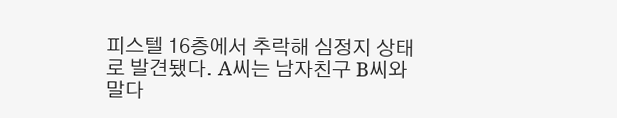피스텔 16층에서 추락해 심정지 상태로 발견됐다. A씨는 남자친구 B씨와 말다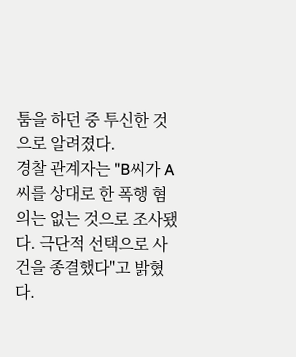툼을 하던 중 투신한 것으로 알려졌다.
경찰 관계자는 "B씨가 A씨를 상대로 한 폭행 혐의는 없는 것으로 조사됐다. 극단적 선택으로 사건을 종결했다"고 밝혔다.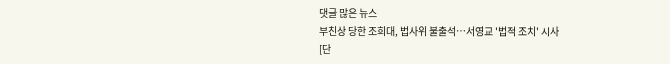댓글 많은 뉴스
부친상 당한 조희대, 법사위 불출석…서영교 '법적 조치' 시사
[단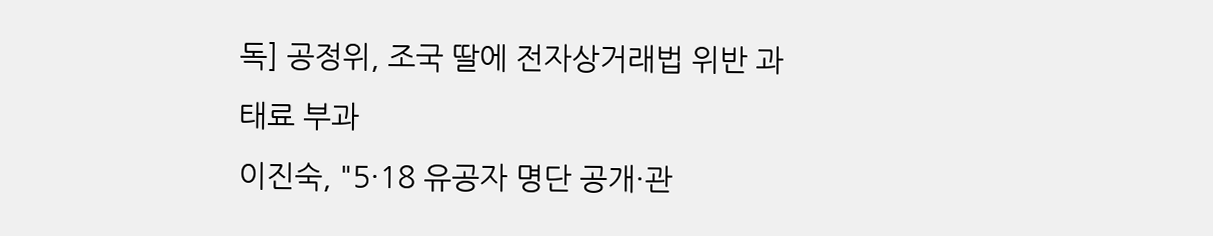독] 공정위, 조국 딸에 전자상거래법 위반 과태료 부과
이진숙, "5·18 유공자 명단 공개·관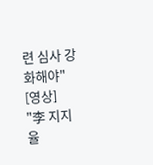련 심사 강화해야" [영상]
"李 지지율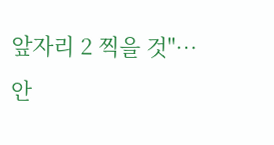앞자리 2 찍을 것"…안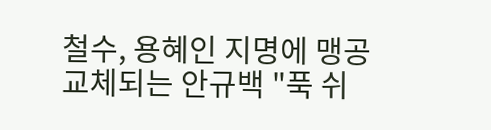철수, 용혜인 지명에 맹공
교체되는 안규백 "푹 쉬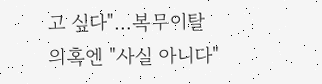고 싶다"…복무이탈 의혹엔 "사실 아니다"